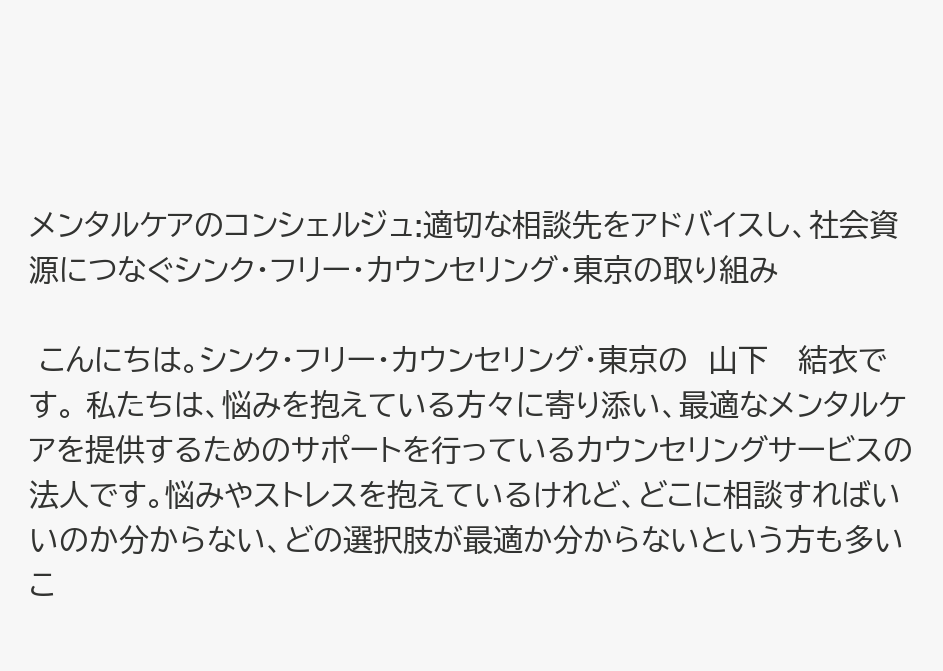メンタルケアのコンシェルジュ:適切な相談先をアドバイスし、社会資源につなぐシンク・フリー・カウンセリング・東京の取り組み

 こんにちは。シンク・フリー・カウンセリング・東京の  山下   結衣です。 私たちは、悩みを抱えている方々に寄り添い、最適なメンタルケアを提供するためのサポートを行っているカウンセリングサービスの法人です。悩みやストレスを抱えているけれど、どこに相談すればいいのか分からない、どの選択肢が最適か分からないという方も多いこ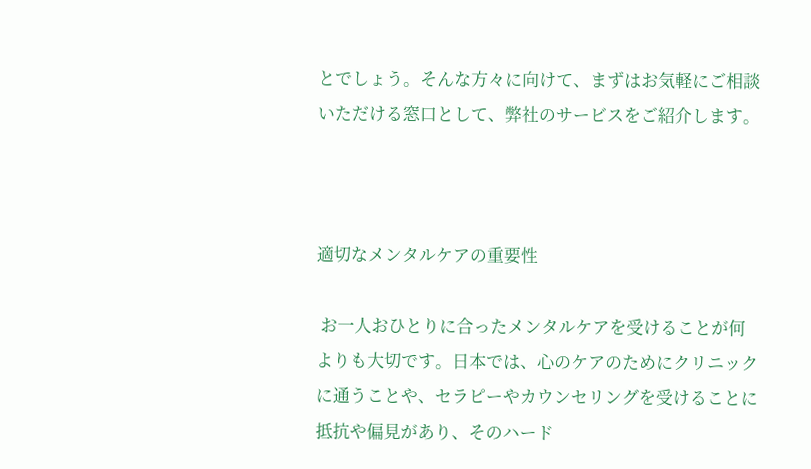とでしょう。そんな方々に向けて、まずはお気軽にご相談いただける窓口として、弊社のサービスをご紹介します。



適切なメンタルケアの重要性

 お一人おひとりに合ったメンタルケアを受けることが何よりも大切です。日本では、心のケアのためにクリニックに通うことや、セラピーやカウンセリングを受けることに抵抗や偏見があり、そのハード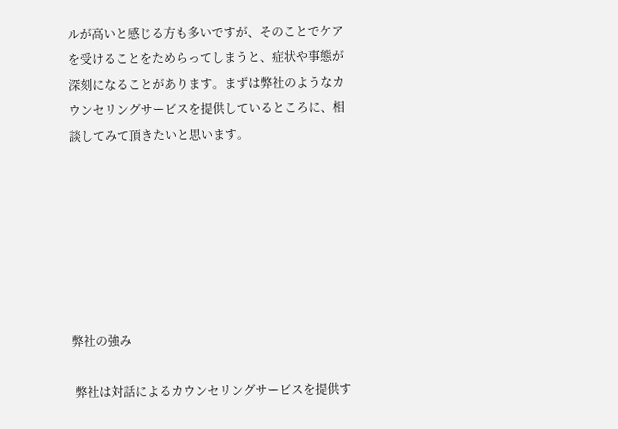ルが高いと感じる方も多いですが、そのことでケアを受けることをためらってしまうと、症状や事態が深刻になることがあります。まずは弊社のようなカウンセリングサービスを提供しているところに、相談してみて頂きたいと思います。







弊社の強み

 弊社は対話によるカウンセリングサービスを提供す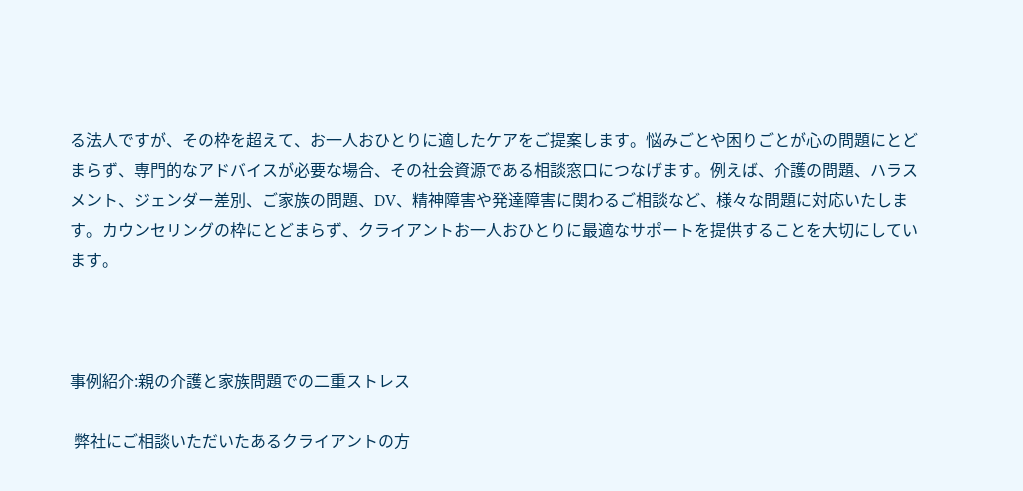る法人ですが、その枠を超えて、お一人おひとりに適したケアをご提案します。悩みごとや困りごとが心の問題にとどまらず、専門的なアドバイスが必要な場合、その社会資源である相談窓口につなげます。例えば、介護の問題、ハラスメント、ジェンダー差別、ご家族の問題、DV、精神障害や発達障害に関わるご相談など、様々な問題に対応いたします。カウンセリングの枠にとどまらず、クライアントお一人おひとりに最適なサポートを提供することを大切にしています。



事例紹介:親の介護と家族問題での二重ストレス

 弊社にご相談いただいたあるクライアントの方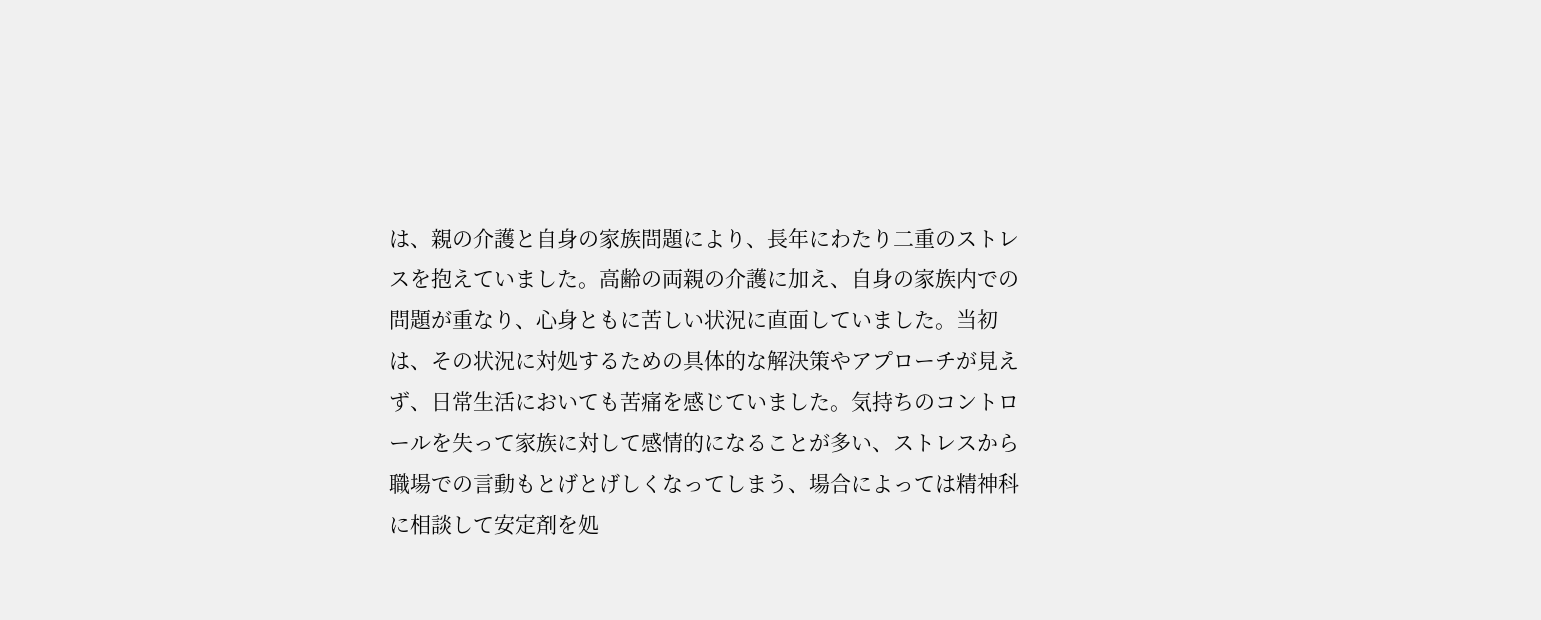は、親の介護と自身の家族問題により、長年にわたり二重のストレスを抱えていました。高齢の両親の介護に加え、自身の家族内での問題が重なり、心身ともに苦しい状況に直面していました。当初は、その状況に対処するための具体的な解決策やアプローチが見えず、日常生活においても苦痛を感じていました。気持ちのコントロールを失って家族に対して感情的になることが多い、ストレスから職場での言動もとげとげしくなってしまう、場合によっては精神科に相談して安定剤を処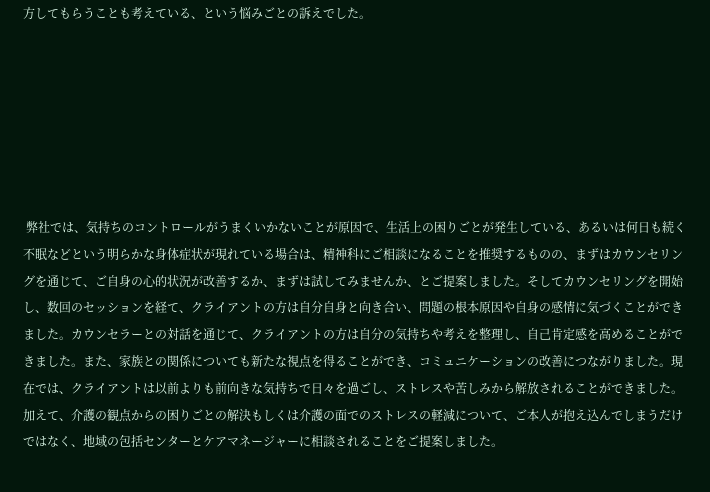方してもらうことも考えている、という悩みごとの訴えでした。







 弊社では、気持ちのコントロールがうまくいかないことが原因で、生活上の困りごとが発生している、あるいは何日も続く不眠などという明らかな身体症状が現れている場合は、精神科にご相談になることを推奨するものの、まずはカウンセリングを通じて、ご自身の心的状況が改善するか、まずは試してみませんか、とご提案しました。そしてカウンセリングを開始し、数回のセッションを経て、クライアントの方は自分自身と向き合い、問題の根本原因や自身の感情に気づくことができました。カウンセラーとの対話を通じて、クライアントの方は自分の気持ちや考えを整理し、自己肯定感を高めることができました。また、家族との関係についても新たな視点を得ることができ、コミュニケーションの改善につながりました。現在では、クライアントは以前よりも前向きな気持ちで日々を過ごし、ストレスや苦しみから解放されることができました。加えて、介護の観点からの困りごとの解決もしくは介護の面でのストレスの軽減について、ご本人が抱え込んでしまうだけではなく、地域の包括センターとケアマネージャーに相談されることをご提案しました。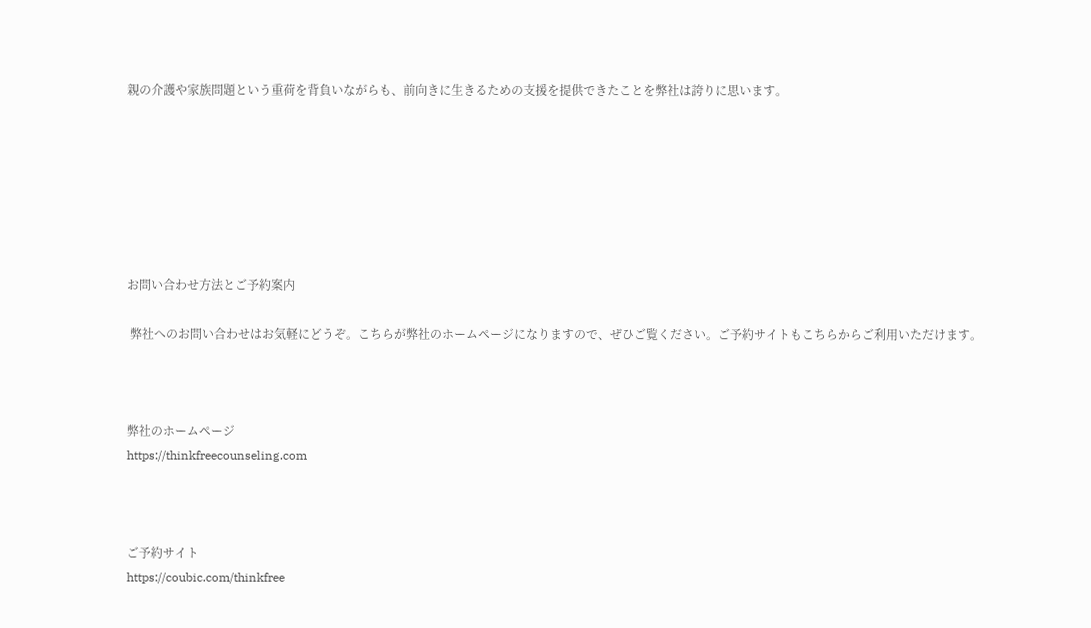親の介護や家族問題という重荷を背負いながらも、前向きに生きるための支援を提供できたことを弊社は誇りに思います。







お問い合わせ方法とご予約案内

 弊社へのお問い合わせはお気軽にどうぞ。こちらが弊社のホームページになりますので、ぜひご覧ください。ご予約サイトもこちらからご利用いただけます。



弊社のホームページ
https://thinkfreecounseling.com



ご予約サイト
https://coubic.com/thinkfree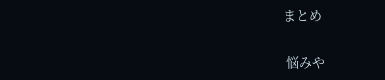まとめ

 悩みや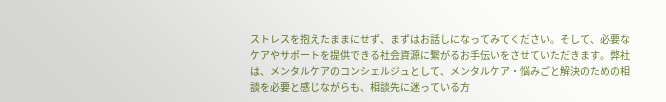ストレスを抱えたままにせず、まずはお話しになってみてください。そして、必要なケアやサポートを提供できる社会資源に繋がるお手伝いをさせていただきます。弊社は、メンタルケアのコンシェルジュとして、メンタルケア・悩みごと解決のための相談を必要と感じながらも、相談先に迷っている方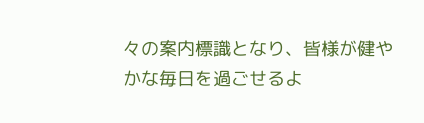々の案内標識となり、皆様が健やかな毎日を過ごせるよ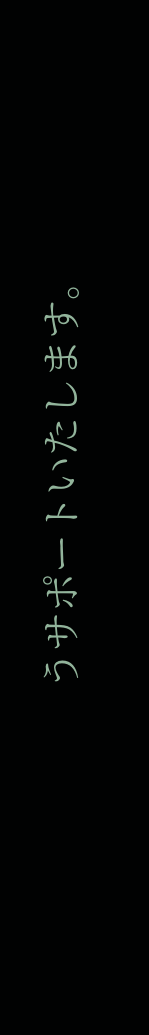うサポートいたします。